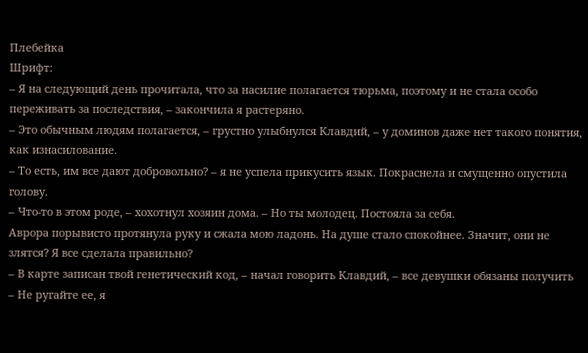Плебейка
Шрифт:
– Я на следующий день прочитала, что за насилие полагается тюрьма, поэтому и не стала особо переживать за последствия, – закончила я растеряно.
– Это обычным людям полагается, – грустно улыбнулся Клавдий, – у доминов даже нет такого понятия, как изнасилование.
– То есть, им все дают добровольно? – я не успела прикусить язык. Покраснела и смущенно опустила голову.
– Что-то в этом роде, – хохотнул хозяин дома. – Но ты молодец. Постояла за себя.
Аврора порывисто протянула руку и сжала мою ладонь. На душе стало спокойнее. Значит, они не злятся? Я все сделала правильно?
– В карте записан твой генетический код, – начал говорить Клавдий, – все девушки обязаны получить
– Не ругайте ее, я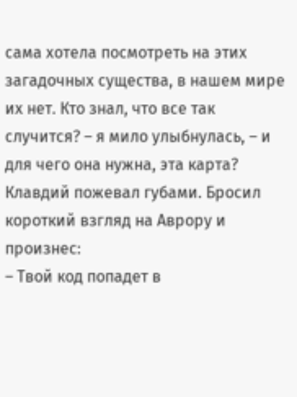сама хотела посмотреть на этих загадочных существа, в нашем мире их нет. Кто знал, что все так случится? – я мило улыбнулась, – и для чего она нужна, эта карта?
Клавдий пожевал губами. Бросил короткий взгляд на Аврору и произнес:
– Твой код попадет в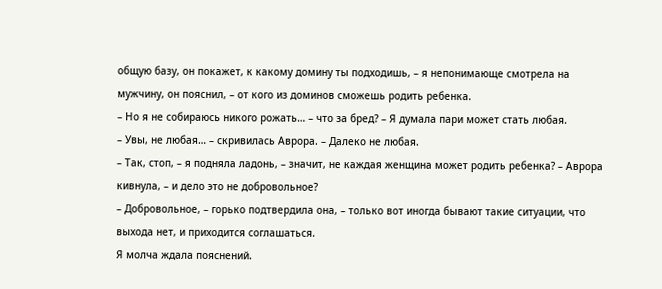общую базу, он покажет, к какому домину ты подходишь, – я непонимающе смотрела на мужчину, он пояснил, – от кого из доминов сможешь родить ребенка.
– Но я не собираюсь никого рожать… – что за бред? – Я думала пари может стать любая.
– Увы, не любая… – скривилась Аврора. – Далеко не любая.
– Так, стоп, – я подняла ладонь, – значит, не каждая женщина может родить ребенка? – Аврора кивнула, – и дело это не добровольное?
– Добровольное, – горько подтвердила она, – только вот иногда бывают такие ситуации, что выхода нет, и приходится соглашаться.
Я молча ждала пояснений.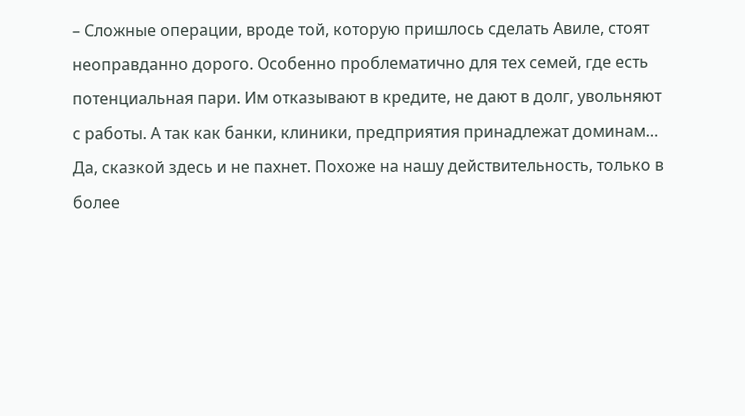– Сложные операции, вроде той, которую пришлось сделать Авиле, стоят неоправданно дорого. Особенно проблематично для тех семей, где есть потенциальная пари. Им отказывают в кредите, не дают в долг, увольняют с работы. А так как банки, клиники, предприятия принадлежат доминам…
Да, сказкой здесь и не пахнет. Похоже на нашу действительность, только в более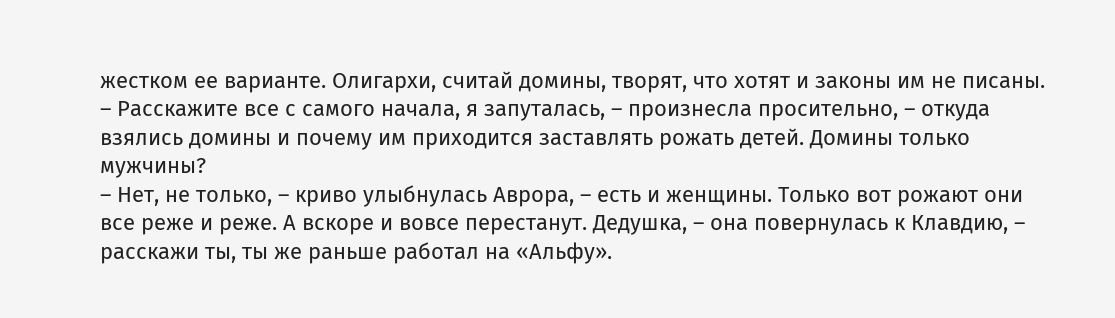жестком ее варианте. Олигархи, считай домины, творят, что хотят и законы им не писаны.
– Расскажите все с самого начала, я запуталась, – произнесла просительно, – откуда взялись домины и почему им приходится заставлять рожать детей. Домины только мужчины?
– Нет, не только, – криво улыбнулась Аврора, – есть и женщины. Только вот рожают они все реже и реже. А вскоре и вовсе перестанут. Дедушка, – она повернулась к Клавдию, – расскажи ты, ты же раньше работал на «Альфу».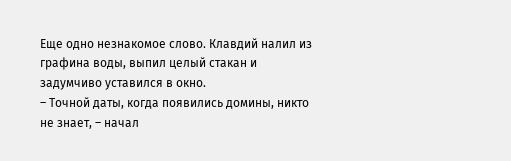Еще одно незнакомое слово. Клавдий налил из графина воды, выпил целый стакан и задумчиво уставился в окно.
– Точной даты, когда появились домины, никто не знает, – начал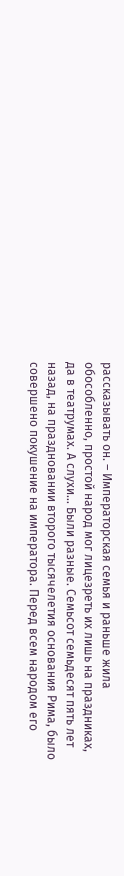рассказывать он. – Императорская семья и раньше жила обособленно, простой народ мог лицезреть их лишь на праздниках, да в театрумах. А слухи… Были разные. Семьсот семьдесят пять лет назад, на праздновании второго тысячелетия основания Рима, было совершено покушение на императора. Перед всем народом его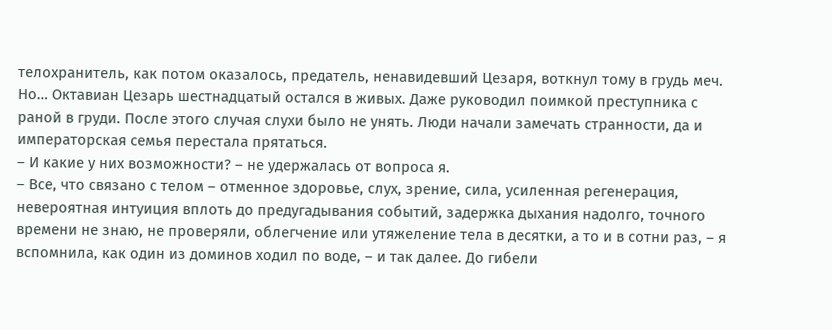телохранитель, как потом оказалось, предатель, ненавидевший Цезаря, воткнул тому в грудь меч. Но… Октавиан Цезарь шестнадцатый остался в живых. Даже руководил поимкой преступника с раной в груди. После этого случая слухи было не унять. Люди начали замечать странности, да и императорская семья перестала прятаться.
– И какие у них возможности? – не удержалась от вопроса я.
– Все, что связано с телом – отменное здоровье, слух, зрение, сила, усиленная регенерация, невероятная интуиция вплоть до предугадывания событий, задержка дыхания надолго, точного времени не знаю, не проверяли, облегчение или утяжеление тела в десятки, а то и в сотни раз, – я вспомнила, как один из доминов ходил по воде, – и так далее. До гибели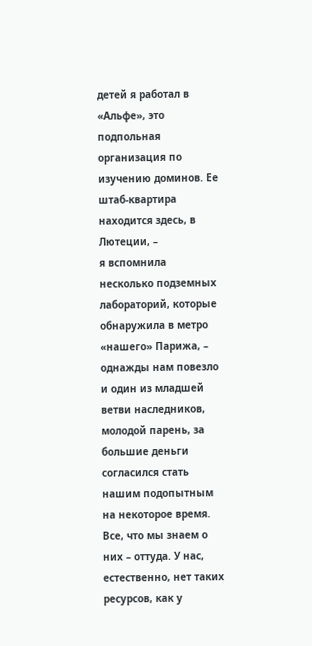детей я работал в «Альфе», это подпольная организация по изучению доминов. Ее штаб-квартира находится здесь, в Лютеции, –
я вспомнила несколько подземных лабораторий, которые обнаружила в метро «нашего» Парижа, – однажды нам повезло и один из младшей ветви наследников, молодой парень, за большие деньги согласился стать нашим подопытным на некоторое время. Все, что мы знаем о них – оттуда. У нас, естественно, нет таких ресурсов, как у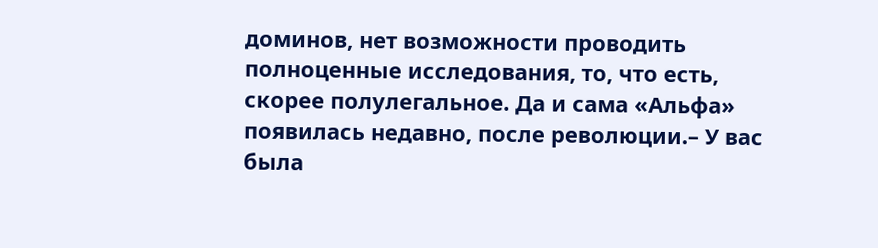доминов, нет возможности проводить полноценные исследования, то, что есть, скорее полулегальное. Да и сама «Альфа» появилась недавно, после революции.– У вас была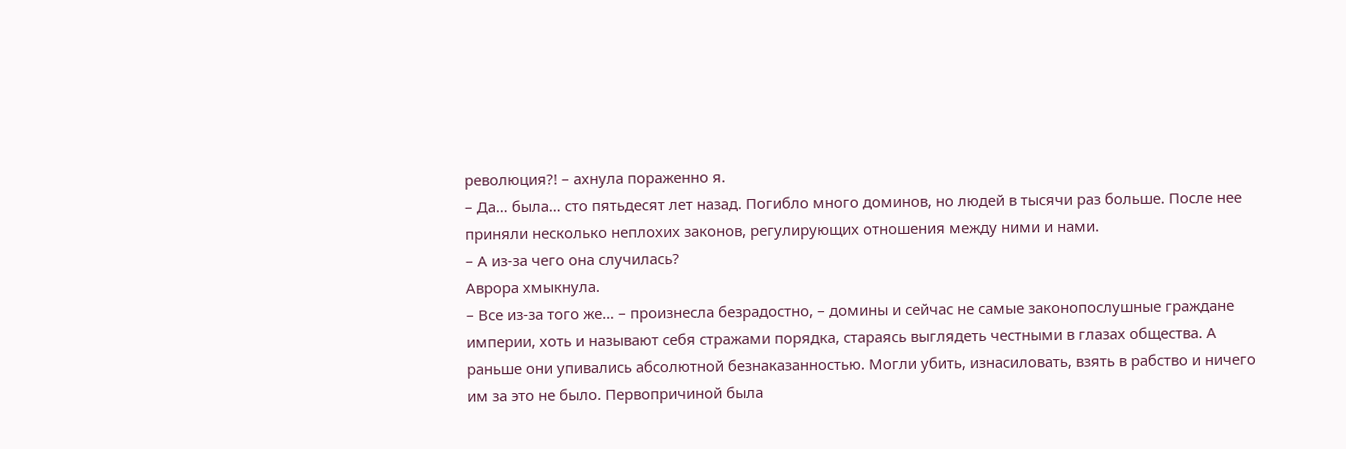революция?! – ахнула пораженно я.
– Да… была… сто пятьдесят лет назад. Погибло много доминов, но людей в тысячи раз больше. После нее приняли несколько неплохих законов, регулирующих отношения между ними и нами.
– А из-за чего она случилась?
Аврора хмыкнула.
– Все из-за того же… – произнесла безрадостно, – домины и сейчас не самые законопослушные граждане империи, хоть и называют себя стражами порядка, стараясь выглядеть честными в глазах общества. А раньше они упивались абсолютной безнаказанностью. Могли убить, изнасиловать, взять в рабство и ничего им за это не было. Первопричиной была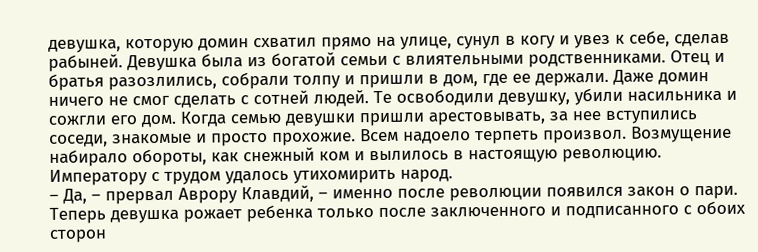девушка, которую домин схватил прямо на улице, сунул в когу и увез к себе, сделав рабыней. Девушка была из богатой семьи с влиятельными родственниками. Отец и братья разозлились, собрали толпу и пришли в дом, где ее держали. Даже домин ничего не смог сделать с сотней людей. Те освободили девушку, убили насильника и сожгли его дом. Когда семью девушки пришли арестовывать, за нее вступились соседи, знакомые и просто прохожие. Всем надоело терпеть произвол. Возмущение набирало обороты, как снежный ком и вылилось в настоящую революцию. Императору с трудом удалось утихомирить народ.
– Да, – прервал Аврору Клавдий, – именно после революции появился закон о пари. Теперь девушка рожает ребенка только после заключенного и подписанного с обоих сторон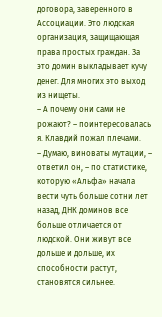договора, заверенного в Ассоциации. Это людская организация, защищающая права простых граждан. За это домин выкладывает кучу денег. Для многих это выход из нищеты.
– А почему они сами не рожают? – поинтересовалась я. Клавдий пожал плечами.
– Думаю, виноваты мутации, – ответил он, – по статистике, которую «Альфа» начала вести чуть больше сотни лет назад, ДНК доминов все больше отличается от людской. Они живут все дольше и дольше, их способности растут, становятся сильнее.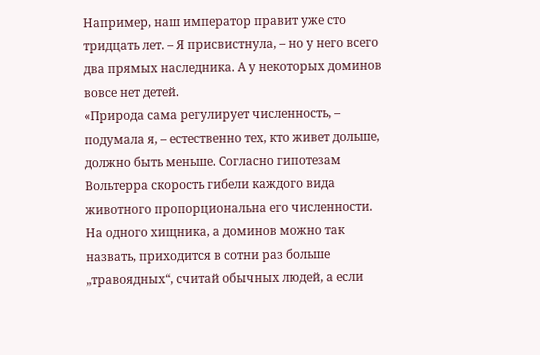Например, наш император правит уже сто тридцать лет. – Я присвистнула, – но у него всего два прямых наследника. А у некоторых доминов вовсе нет детей.
«Природа сама регулирует численность, – подумала я, – естественно тех, кто живет дольше, должно быть меньше. Согласно гипотезам Вольтерра скорость гибели каждого вида животного пропорциональна его численности. На одного хищника, а доминов можно так назвать, приходится в сотни раз больше „травоядных“, считай обычных людей, а если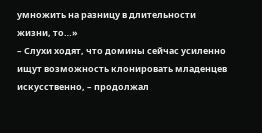умножить на разницу в длительности жизни, то…»
– Слухи ходят, что домины сейчас усиленно ищут возможность клонировать младенцев искусственно, – продолжал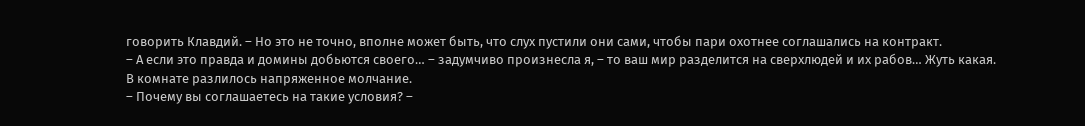говорить Клавдий. – Но это не точно, вполне может быть, что слух пустили они сами, чтобы пари охотнее соглашались на контракт.
– А если это правда и домины добьются своего… – задумчиво произнесла я, – то ваш мир разделится на сверхлюдей и их рабов… Жуть какая.
В комнате разлилось напряженное молчание.
– Почему вы соглашаетесь на такие условия? –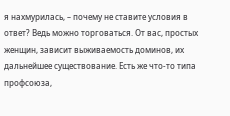я нахмурилась, – почему не ставите условия в ответ? Ведь можно торговаться. От вас, простых женщин, зависит выживаемость доминов, их дальнейшее существование. Есть же что-то типа профсоюза,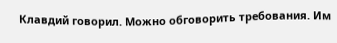Клавдий говорил. Можно обговорить требования. Им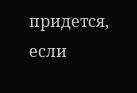придется, если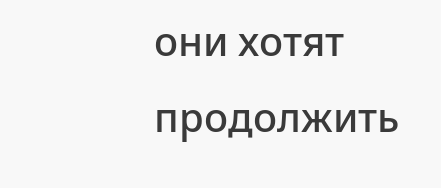они хотят продолжить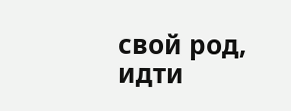свой род, идти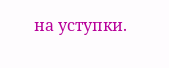на уступки.